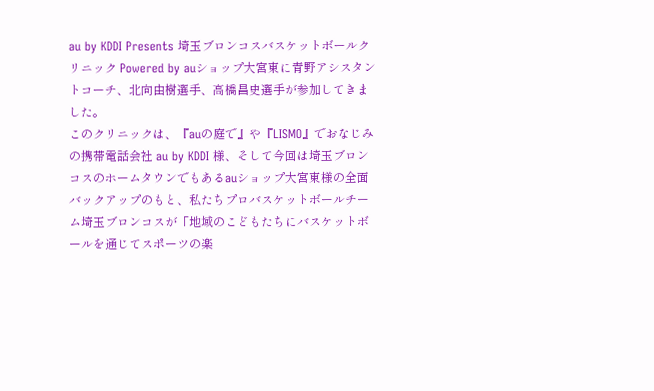au by KDDI Presents 埼玉ブロンコスバスケットボールクリニック Powered by auショップ大宮東に青野アシスタントコーチ、北向由樹選手、高橋昌史選手が参加してきました。
このクリニックは、『auの庭で』や『LISMO』でおなじみの携帯電話会社 au by KDDI 様、そして今回は埼玉ブロンコスのホームタウンでもあるauショップ大宮東様の全面バックアップのもと、私たちプロバスケットボールチーム埼玉ブロンコスが「地域のこどもたちにバスケットボールを通じてスポーツの楽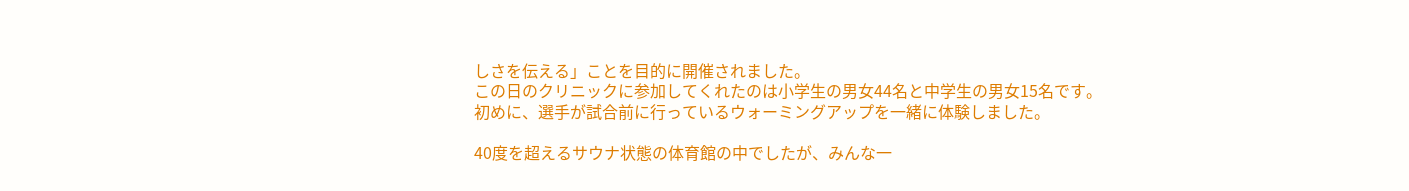しさを伝える」ことを目的に開催されました。
この日のクリニックに参加してくれたのは小学生の男女44名と中学生の男女15名です。
初めに、選手が試合前に行っているウォーミングアップを一緒に体験しました。

40度を超えるサウナ状態の体育館の中でしたが、みんな一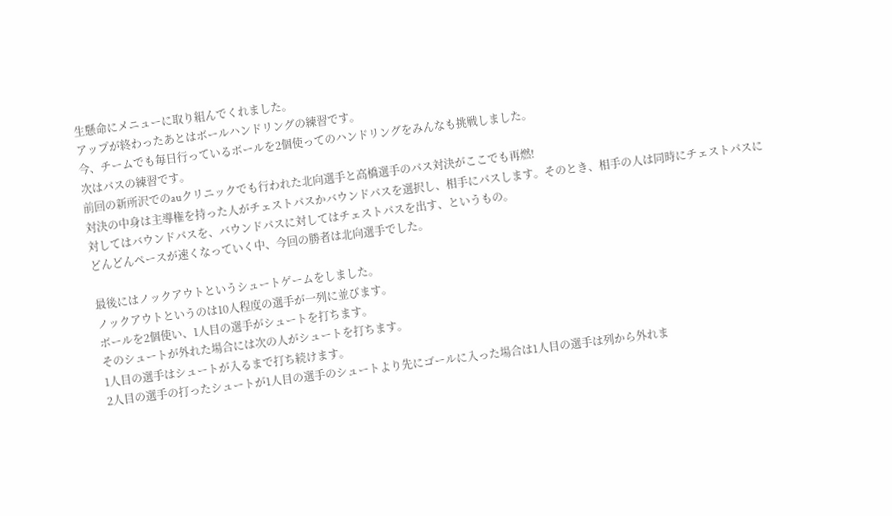生懸命にメニューに取り組んでくれました。
アップが終わったあとはボールハンドリングの練習です。
今、チームでも毎日行っているボールを2個使ってのハンドリングをみんなも挑戦しました。
次はパスの練習です。
前回の新所沢でのauクリニックでも行われた北向選手と高橋選手のパス対決がここでも再燃!
対決の中身は主導権を持った人がチェストパスかバウンドパスを選択し、相手にパスします。そのとき、相手の人は同時にチェストパスに対してはバウンドパスを、バウンドパスに対してはチェストパスを出す、というもの。
どんどんペースが速くなっていく中、今回の勝者は北向選手でした。

最後にはノックアウトというシュートゲームをしました。
ノックアウトというのは10人程度の選手が一列に並びます。
ボールを2個使い、1人目の選手がシュートを打ちます。
そのシュートが外れた場合には次の人がシュートを打ちます。
1人目の選手はシュートが入るまで打ち続けます。
2人目の選手の打ったシュートが1人目の選手のシュートより先にゴールに入った場合は1人目の選手は列から外れま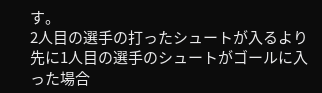す。
2人目の選手の打ったシュートが入るより先に1人目の選手のシュートがゴールに入った場合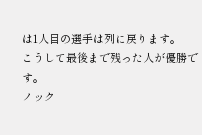は1人目の選手は列に戻ります。
こうして最後まで残った人が優勝です。
ノック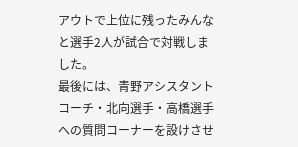アウトで上位に残ったみんなと選手2人が試合で対戦しました。
最後には、青野アシスタントコーチ・北向選手・高橋選手への質問コーナーを設けさせ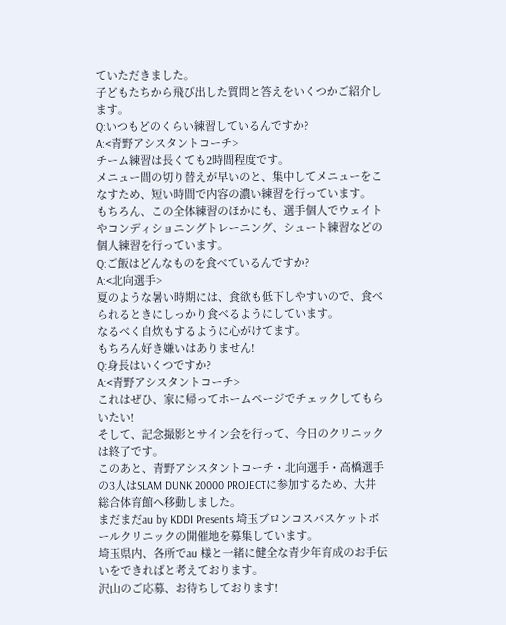ていただきました。
子どもたちから飛び出した質問と答えをいくつかご紹介します。
Q:いつもどのくらい練習しているんですか?
A:<青野アシスタントコーチ>
チーム練習は長くても2時間程度です。
メニュー間の切り替えが早いのと、集中してメニューをこなすため、短い時間で内容の濃い練習を行っています。
もちろん、この全体練習のほかにも、選手個人でウェイトやコンディショニングトレーニング、シュート練習などの個人練習を行っています。
Q:ご飯はどんなものを食べているんですか?
A:<北向選手>
夏のような暑い時期には、食欲も低下しやすいので、食べられるときにしっかり食べるようにしています。
なるべく自炊もするように心がけてます。
もちろん好き嫌いはありません!
Q:身長はいくつですか?
A:<青野アシスタントコーチ>
これはぜひ、家に帰ってホームページでチェックしてもらいたい!
そして、記念撮影とサイン会を行って、今日のクリニックは終了です。
このあと、青野アシスタントコーチ・北向選手・高橋選手の3人はSLAM DUNK 20000 PROJECTに参加するため、大井総合体育館へ移動しました。
まだまだau by KDDI Presents 埼玉ブロンコスバスケットボールクリニックの開催地を募集しています。
埼玉県内、各所でau 様と一緒に健全な青少年育成のお手伝いをできればと考えております。
沢山のご応募、お待ちしております!